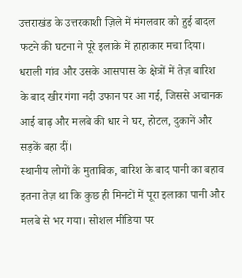उत्तराखंड के उत्तरकाशी ज़िले में मंगलवार को हुई बादल फटने की घटना ने पूरे इलाके में हाहाकार मचा दिया। धराली गांव और उसके आसपास के क्षेत्रों में तेज़ बारिश के बाद खीर गंगा नदी उफान पर आ गई, जिससे अचानक आई बाढ़ और मलबे की धार ने घर, होटल, दुकानें और सड़कें बहा दीं।
स्थानीय लोगों के मुताबिक, बारिश के बाद पानी का बहाव इतना तेज़ था कि कुछ ही मिनटों में पूरा इलाका पानी और मलबे से भर गया। सोशल मीडिया पर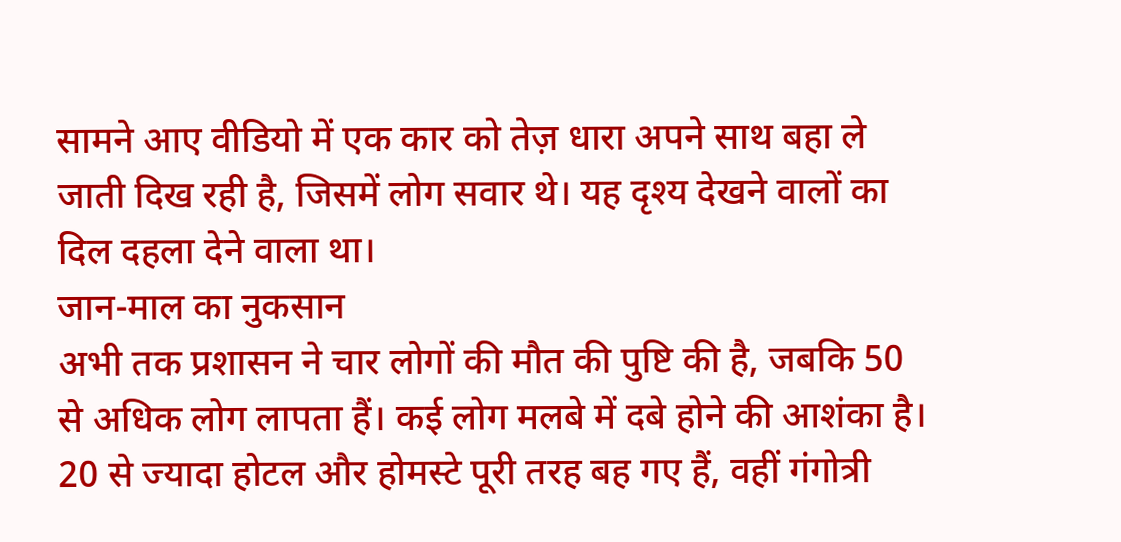सामने आए वीडियो में एक कार को तेज़ धारा अपने साथ बहा ले जाती दिख रही है, जिसमें लोग सवार थे। यह दृश्य देखने वालों का दिल दहला देने वाला था।
जान-माल का नुकसान
अभी तक प्रशासन ने चार लोगों की मौत की पुष्टि की है, जबकि 50 से अधिक लोग लापता हैं। कई लोग मलबे में दबे होने की आशंका है। 20 से ज्यादा होटल और होमस्टे पूरी तरह बह गए हैं, वहीं गंगोत्री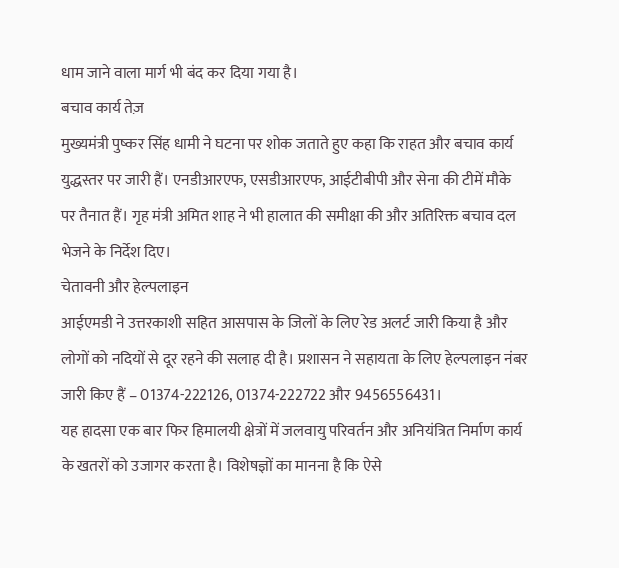धाम जाने वाला मार्ग भी बंद कर दिया गया है।
बचाव कार्य तेज़
मुख्यमंत्री पुष्कर सिंह धामी ने घटना पर शोक जताते हुए कहा कि राहत और बचाव कार्य युद्धस्तर पर जारी हैं। एनडीआरएफ, एसडीआरएफ, आईटीबीपी और सेना की टीमें मौके पर तैनात हैं। गृह मंत्री अमित शाह ने भी हालात की समीक्षा की और अतिरिक्त बचाव दल भेजने के निर्देश दिए।
चेतावनी और हेल्पलाइन
आईएमडी ने उत्तरकाशी सहित आसपास के जिलों के लिए रेड अलर्ट जारी किया है और लोगों को नदियों से दूर रहने की सलाह दी है। प्रशासन ने सहायता के लिए हेल्पलाइन नंबर जारी किए हैं – 01374-222126, 01374-222722 और 9456556431।
यह हादसा एक बार फिर हिमालयी क्षेत्रों में जलवायु परिवर्तन और अनियंत्रित निर्माण कार्य के खतरों को उजागर करता है। विशेषज्ञों का मानना है कि ऐसे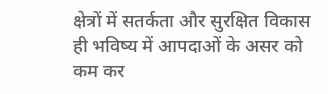क्षेत्रों में सतर्कता और सुरक्षित विकास ही भविष्य में आपदाओं के असर को कम कर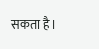सकता है।